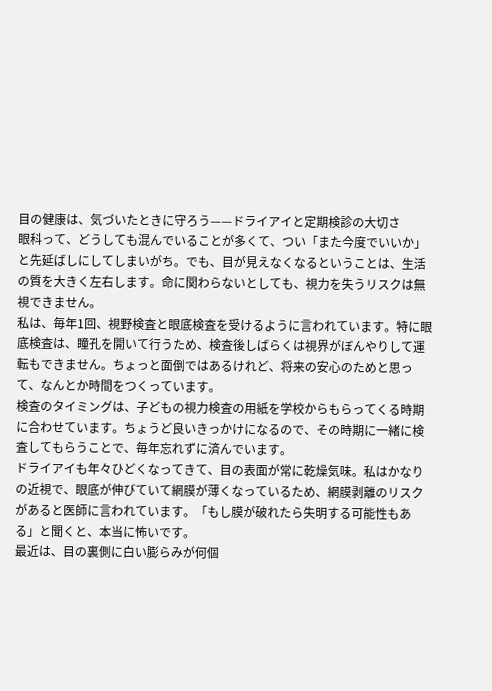目の健康は、気づいたときに守ろう——ドライアイと定期検診の大切さ
眼科って、どうしても混んでいることが多くて、つい「また今度でいいか」と先延ばしにしてしまいがち。でも、目が見えなくなるということは、生活の質を大きく左右します。命に関わらないとしても、視力を失うリスクは無視できません。
私は、毎年1回、視野検査と眼底検査を受けるように言われています。特に眼底検査は、瞳孔を開いて行うため、検査後しばらくは視界がぼんやりして運転もできません。ちょっと面倒ではあるけれど、将来の安心のためと思って、なんとか時間をつくっています。
検査のタイミングは、子どもの視力検査の用紙を学校からもらってくる時期に合わせています。ちょうど良いきっかけになるので、その時期に一緒に検査してもらうことで、毎年忘れずに済んでいます。
ドライアイも年々ひどくなってきて、目の表面が常に乾燥気味。私はかなりの近視で、眼底が伸びていて網膜が薄くなっているため、網膜剥離のリスクがあると医師に言われています。「もし膜が破れたら失明する可能性もある」と聞くと、本当に怖いです。
最近は、目の裏側に白い膨らみが何個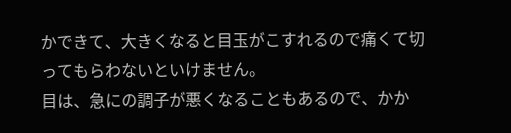かできて、大きくなると目玉がこすれるので痛くて切ってもらわないといけません。
目は、急にの調子が悪くなることもあるので、かか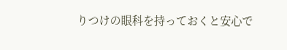りつけの眼科を持っておくと安心で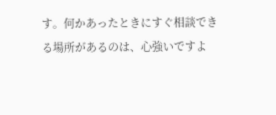す。何かあったときにすぐ相談できる場所があるのは、心強いですよ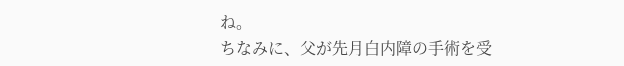ね。
ちなみに、父が先月白内障の手術を受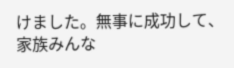けました。無事に成功して、家族みんな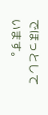でほっとしています。